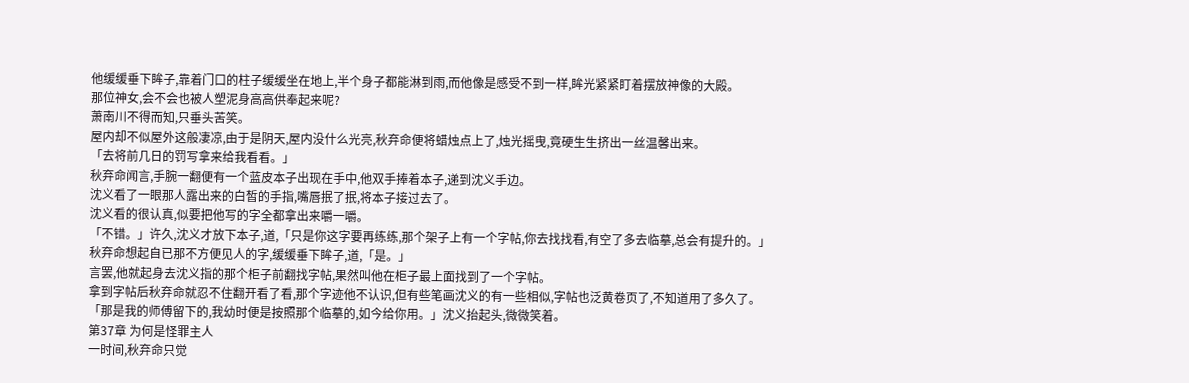他缓缓垂下眸子,靠着门口的柱子缓缓坐在地上,半个身子都能淋到雨,而他像是感受不到一样,眸光紧紧盯着摆放神像的大殿。
那位神女,会不会也被人塑泥身高高供奉起来呢?
萧南川不得而知,只垂头苦笑。
屋内却不似屋外这般凄凉,由于是阴天,屋内没什么光亮,秋弃命便将蜡烛点上了,烛光摇曳,竟硬生生挤出一丝温馨出来。
「去将前几日的罚写拿来给我看看。」
秋弃命闻言,手腕一翻便有一个蓝皮本子出现在手中,他双手捧着本子,递到沈义手边。
沈义看了一眼那人露出来的白皙的手指,嘴唇抿了抿,将本子接过去了。
沈义看的很认真,似要把他写的字全都拿出来嚼一嚼。
「不错。」许久,沈义才放下本子,道,「只是你这字要再练练,那个架子上有一个字帖,你去找找看,有空了多去临摹,总会有提升的。」
秋弃命想起自已那不方便见人的字,缓缓垂下眸子,道,「是。」
言罢,他就起身去沈义指的那个柜子前翻找字帖,果然叫他在柜子最上面找到了一个字帖。
拿到字帖后秋弃命就忍不住翻开看了看,那个字迹他不认识,但有些笔画沈义的有一些相似,字帖也泛黄卷页了,不知道用了多久了。
「那是我的师傅留下的,我幼时便是按照那个临摹的,如今给你用。」沈义抬起头,微微笑着。
第37章 为何是怪罪主人
一时间,秋弃命只觉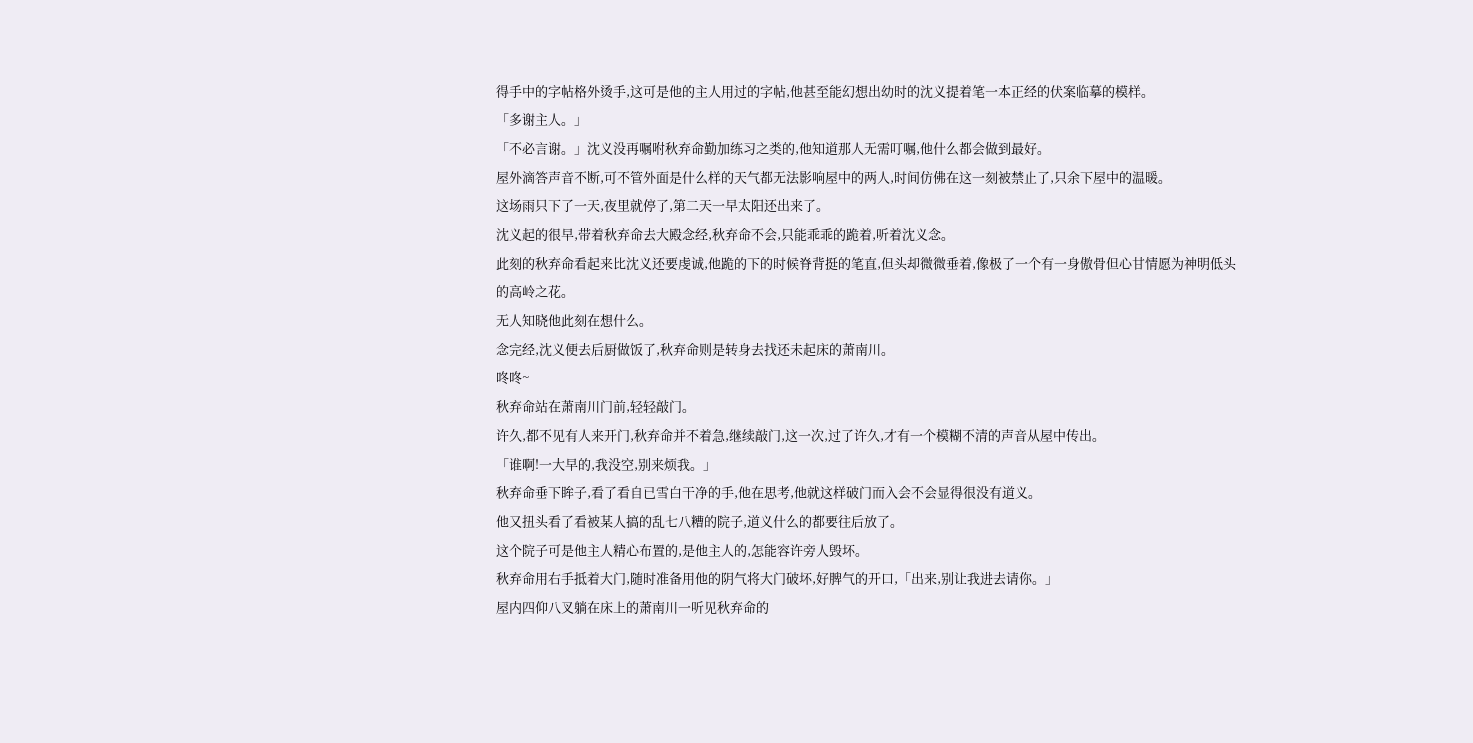得手中的字帖格外烫手,这可是他的主人用过的字帖,他甚至能幻想出幼时的沈义提着笔一本正经的伏案临摹的模样。
「多谢主人。」
「不必言谢。」沈义没再嘱咐秋弃命勤加练习之类的,他知道那人无需叮嘱,他什么都会做到最好。
屋外滴答声音不断,可不管外面是什么样的天气都无法影响屋中的两人,时间仿佛在这一刻被禁止了,只余下屋中的温暖。
这场雨只下了一天,夜里就停了,第二天一早太阳还出来了。
沈义起的很早,带着秋弃命去大殿念经,秋弃命不会,只能乖乖的跪着,听着沈义念。
此刻的秋弃命看起来比沈义还要虔诚,他跪的下的时候脊背挺的笔直,但头却微微垂着,像极了一个有一身傲骨但心甘情愿为神明低头的高岭之花。
无人知晓他此刻在想什么。
念完经,沈义便去后厨做饭了,秋弃命则是转身去找还未起床的萧南川。
咚咚~
秋弃命站在萧南川门前,轻轻敲门。
许久,都不见有人来开门,秋弃命并不着急,继续敲门,这一次,过了许久,才有一个模糊不清的声音从屋中传出。
「谁啊!一大早的,我没空,别来烦我。」
秋弃命垂下眸子,看了看自已雪白干净的手,他在思考,他就这样破门而入会不会显得很没有道义。
他又扭头看了看被某人搞的乱七八糟的院子,道义什么的都要往后放了。
这个院子可是他主人精心布置的,是他主人的,怎能容许旁人毁坏。
秋弃命用右手抵着大门,随时准备用他的阴气将大门破坏,好脾气的开口,「出来,别让我进去请你。」
屋内四仰八叉躺在床上的萧南川一听见秋弃命的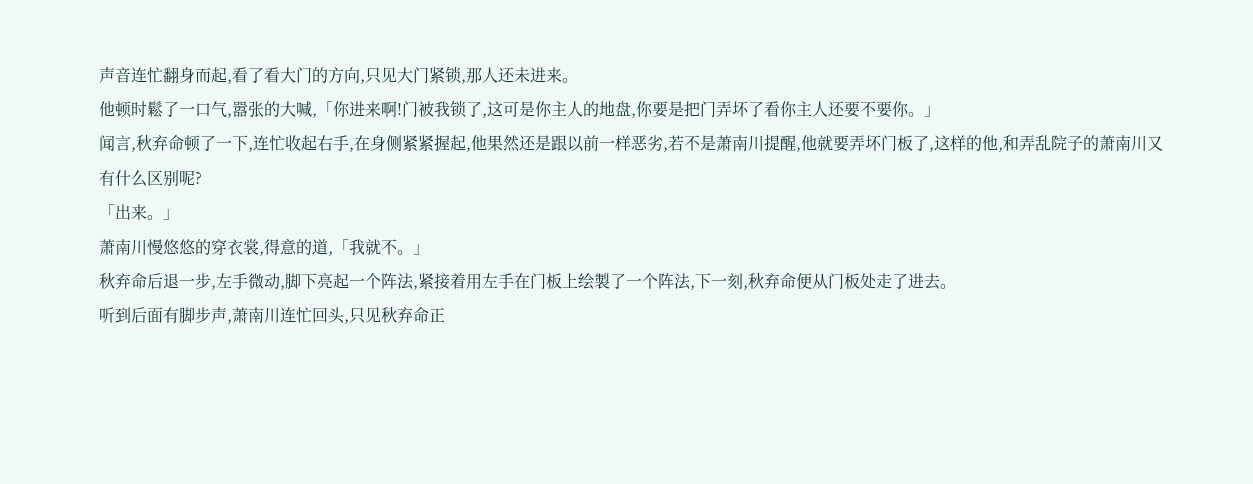声音连忙翻身而起,看了看大门的方向,只见大门紧锁,那人还未进来。
他顿时鬆了一口气,嚣张的大喊,「你进来啊!门被我锁了,这可是你主人的地盘,你要是把门弄坏了看你主人还要不要你。」
闻言,秋弃命顿了一下,连忙收起右手,在身侧紧紧握起,他果然还是跟以前一样恶劣,若不是萧南川提醒,他就要弄坏门板了,这样的他,和弄乱院子的萧南川又有什么区别呢?
「出来。」
萧南川慢悠悠的穿衣裳,得意的道,「我就不。」
秋弃命后退一步,左手微动,脚下亮起一个阵法,紧接着用左手在门板上绘製了一个阵法,下一刻,秋弃命便从门板处走了进去。
听到后面有脚步声,萧南川连忙回头,只见秋弃命正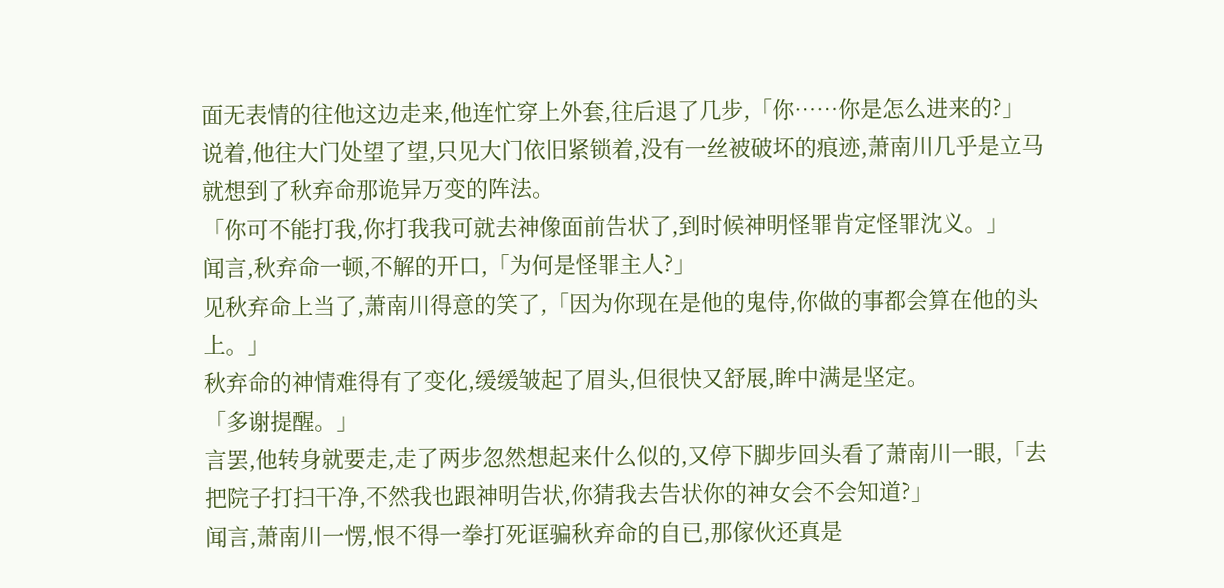面无表情的往他这边走来,他连忙穿上外套,往后退了几步,「你……你是怎么进来的?」
说着,他往大门处望了望,只见大门依旧紧锁着,没有一丝被破坏的痕迹,萧南川几乎是立马就想到了秋弃命那诡异万变的阵法。
「你可不能打我,你打我我可就去神像面前告状了,到时候神明怪罪肯定怪罪沈义。」
闻言,秋弃命一顿,不解的开口,「为何是怪罪主人?」
见秋弃命上当了,萧南川得意的笑了,「因为你现在是他的鬼侍,你做的事都会算在他的头上。」
秋弃命的神情难得有了变化,缓缓皱起了眉头,但很快又舒展,眸中满是坚定。
「多谢提醒。」
言罢,他转身就要走,走了两步忽然想起来什么似的,又停下脚步回头看了萧南川一眼,「去把院子打扫干净,不然我也跟神明告状,你猜我去告状你的神女会不会知道?」
闻言,萧南川一愣,恨不得一拳打死诓骗秋弃命的自已,那傢伙还真是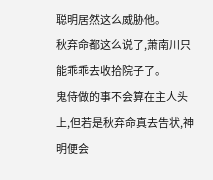聪明居然这么威胁他。
秋弃命都这么说了,萧南川只能乖乖去收拾院子了。
鬼侍做的事不会算在主人头上,但若是秋弃命真去告状,神明便会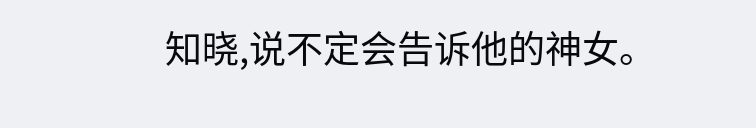知晓,说不定会告诉他的神女。